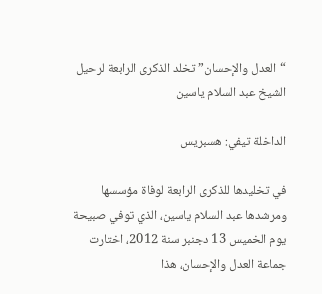“العدل والإحسان” تخلد الذكرى الرابعة لرحيل الشيخ عبد السلام ياسين

الداخلة تيفي: هسبريس

في تخليدها للذكرى الرابعة لوفاة مؤسسها ومرشدها عبد السلام ياسين، الذي توفي صبيحة يوم الخميس 13 دجنبر سنة 2012، اختارت جماعة العدل والإحسان، هذا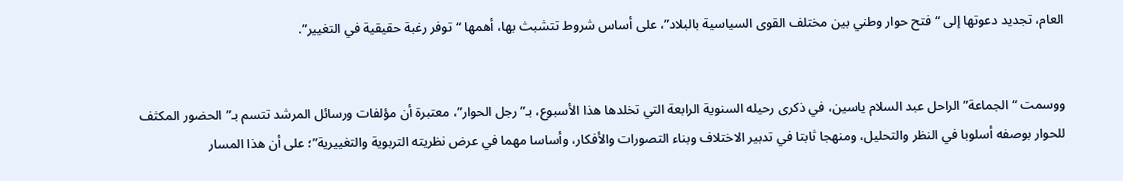العام، تجديد دعوتها إلى “فتح حوار وطني بين مختلف القوى السياسية بالبلاد”، على أساس شروط تتشبث بها، أهمها “توفر رغبة حقيقية في التغيير”.


ووسمت “الجماعة” الراحل عبد السلام ياسين، في ذكرى رحيله السنوية الرابعة التي تخلدها هذا الأسبوع، بـ”رجل الحوار”، معتبرة أن مؤلفات ورسائل المرشد تتسم بـ”الحضور المكثف للحوار بوصفه أسلوبا في النظر والتحليل، ومنهجا ثابتا في تدبير الاختلاف وبناء التصورات والأفكار، وأساسا مهما في عرض نظريته التربوية والتغييرية”؛ على أن هذا المسار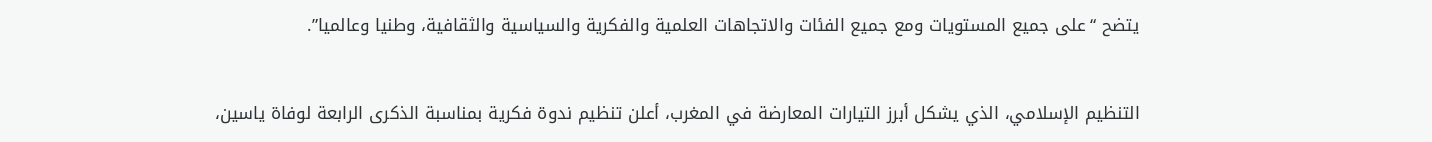يتضح “على جميع المستويات ومع جميع الفئات والاتجاهات العلمية والفكرية والسياسية والثقافية، وطنيا وعالميا”.


التنظيم الإسلامي، الذي يشكل أبرز التيارات المعارضة في المغرب، أعلن تنظيم ندوة فكرية بمناسبة الذكرى الرابعة لوفاة ياسين،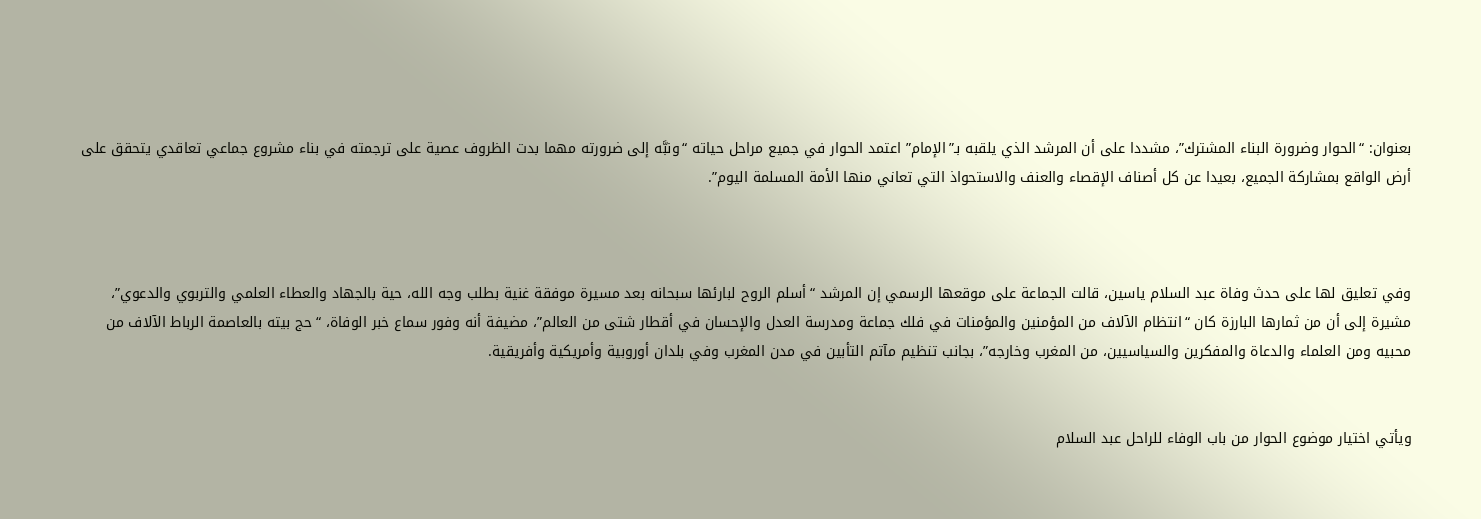بعنوان: “الحوار وضرورة البناء المشترك”، مشددا على أن المرشد الذي يلقبه بـ”الإمام” اعتمد الحوار في جميع مراحل حياته “ونبَّه إلى ضرورته مهما بدت الظروف عصية على ترجمته في بناء مشروع جماعي تعاقدي يتحقق على أرض الواقع بمشاركة الجميع، بعيدا عن كل أصناف الإقصاء والعنف والاستحواذ التي تعاني منها الأمة المسلمة اليوم”.



وفي تعليق لها على حدث وفاة عبد السلام ياسين، قالت الجماعة على موقعها الرسمي إن المرشد “أسلم الروح لبارئها سبحانه بعد مسيرة موفقة غنية بطلب وجه الله، حية بالجهاد والعطاء العلمي والتربوي والدعوي”، مشيرة إلى أن من ثمارها البارزة كان “انتظام الآلاف من المؤمنين والمؤمنات في فلك جماعة ومدرسة العدل والإحسان في أقطار شتى من العالم”، مضيفة أنه وفور سماع خبر الوفاة، “حج بيته بالعاصمة الرباط الآلاف من محبيه ومن العلماء والدعاة والمفكرين والسياسيين، من المغرب وخارجه”، بجانب تنظيم مآتم التأبين في مدن المغرب وفي بلدان أوروبية وأمريكية وأفريقية.


ويأتي اختيار موضوع الحوار من باب الوفاء للراحل عبد السلام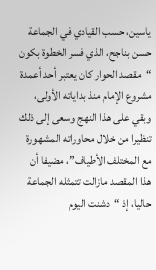ياسين، حسب القيادي في الجماعة حسن بناجح، الذي فسر الخطوة بكون “مقصد الحوار كان يعتبر أحد أعمدة مشروع الإمام منذ بداياته الأولى، وبقي على هذا النهج وسعى إلى ذلك تنظيرا من خلال محاوراته المشهورة مع المختلف الأطياف”، مضيفا أن هذا المقصد مازالت تتمثله الجماعة حاليا، إذ “دشنت اليوم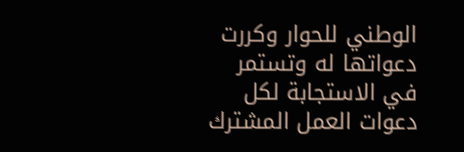الوطني للحوار وكررت دعواتها له وتستمر في الاستجابة لكل دعوات العمل المشترك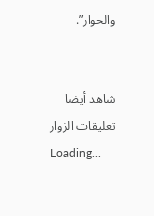والحوار”.


شاهد أيضا
تعليقات الزوار
Loading...